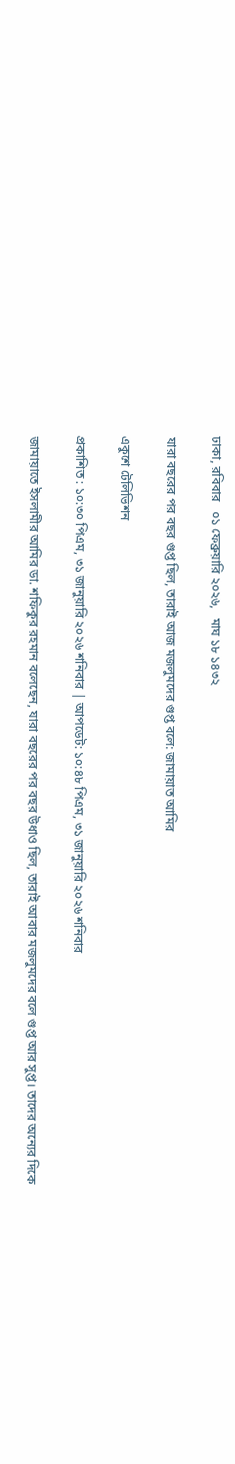ঢাকা, রবিবার   ০১ ফেব্রুয়ারি ২০২৬,   মাঘ ১৮ ১৪৩২

যারা বছরের পর বছর গুপ্ত ছিল, তারাই আজ মজলুমদের গুপ্ত বলে: জামায়াত আমির

একুশে টেলিভিশন

প্রকাশিত : ১০:৩০ পিএম, ৩১ জানুয়ারি ২০২৬ শনিবার | আপডেট: ১০:৪৮ পিএম, ৩১ জানুয়ারি ২০২৬ শনিবার

জামায়াতে ইসলামীর আমির ডা. শফিকুর রহমান বলেছেন, যারা বছরের পর বছর উধাও ছিল, তারাই আবার মজলুমদের বলে গুপ্ত আর সুপ্ত। তাদের অন্যের দিকে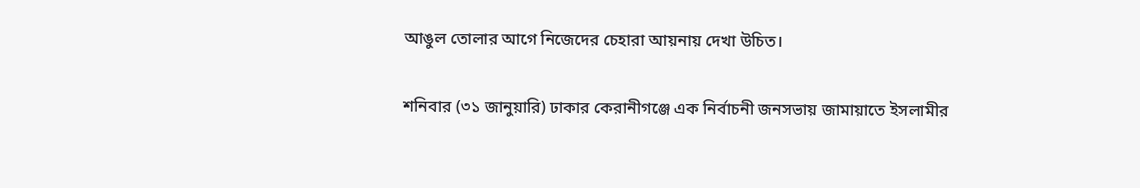আঙুল তোলার আগে নিজেদের চেহারা আয়নায় দেখা উচিত।

শনিবার (৩১ জানুয়ারি) ঢাকার কেরানীগঞ্জে এক নির্বাচনী জনসভায় জামায়াতে ইসলামীর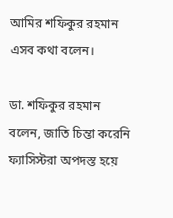আমির শফিকুর রহমান এসব কথা বলেন।

ডা. শফিকুর রহমান বলেন, জাতি চিন্তা করেনি ফ্যাসিস্টরা অপদস্ত হয়ে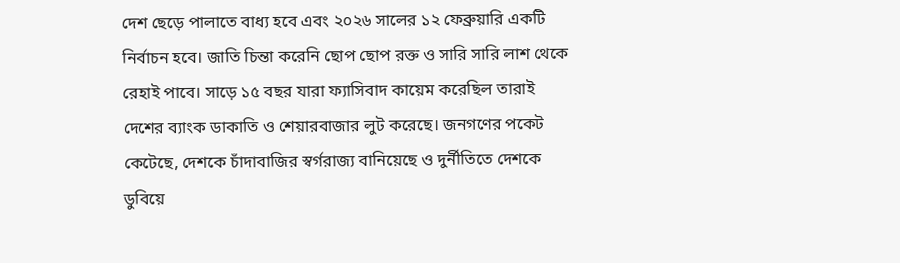দেশ ছেড়ে পালাতে বাধ্য হবে এবং ২০২৬ সালের ১২ ফেব্রুয়ারি একটি নির্বাচন হবে। জাতি চিন্তা করেনি ছোপ ছোপ রক্ত ও সারি সারি লাশ থেকে রেহাই পাবে। সাড়ে ১৫ বছর যারা ফ্যাসিবাদ কায়েম করেছিল তারাই দেশের ব্যাংক ডাকাতি ও শেয়ারবাজার লুট করেছে। জনগণের পকেট কেটেছে, দেশকে চাঁদাবাজির স্বর্গরাজ্য বানিয়েছে ও দুর্নীতিতে দেশকে ডুবিয়ে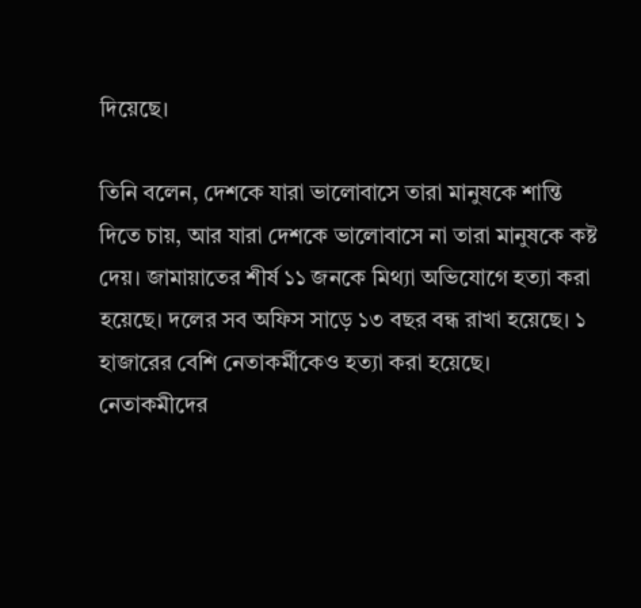দিয়েছে।

তিনি বলেন, দেশকে যারা ভালোবাসে তারা মানুষকে শান্তি দিতে চায়, আর যারা দেশকে ভালোবাসে না তারা মানুষকে কষ্ট দেয়। জামায়াতের শীর্ষ ১১ জনকে মিথ্যা অভিযোগে হত্যা করা হয়েছে। দলের সব অফিস সাড়ে ১৩ বছর বন্ধ রাখা হয়েছে। ১ হাজারের বেশি নেতাকর্মীকেও হত্যা করা হয়েছে। নেতাকমীদের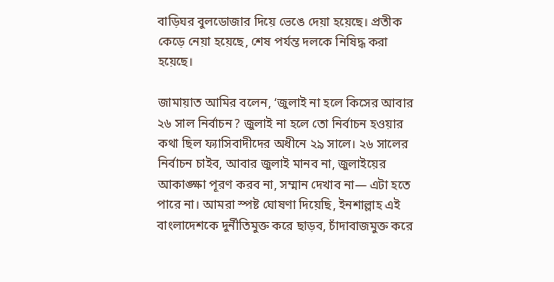বাড়িঘর বুলডোজার দিয়ে ভেঙে দেয়া হয়েছে। প্রতীক কেড়ে নেয়া হয়েছে, শেষ পর্যন্ত দলকে নিষিদ্ধ করা হয়েছে।

জামায়াত আমির বলেন, ‘জুলাই না হলে কিসের আবার ২৬ সাল নির্বাচন? জুলাই না হলে তো নির্বাচন হওয়ার কথা ছিল ফ্যাসিবাদীদের অধীনে ২৯ সালে। ২৬ সালের নির্বাচন চাইব, আবার জুলাই মানব না, জুলাইয়ের আকাঙ্ক্ষা পূরণ করব না, সম্মান দেখাব না— এটা হতে পারে না। আমরা স্পষ্ট ঘোষণা দিয়েছি, ইনশাল্লাহ এই বাংলাদেশকে দুর্নীতিমুক্ত করে ছাড়ব, চাঁদাবাজমুক্ত করে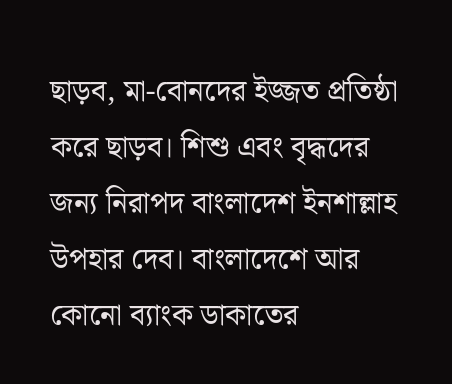ছাড়ব, মা-বোনদের ইজ্জত প্রতিষ্ঠা করে ছাড়ব। শিশু এবং বৃদ্ধদের জন্য নিরাপদ বাংলাদেশ ইনশাল্লাহ উপহার দেব। বাংলাদেশে আর কোনো ব্যাংক ডাকাতের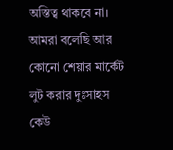অস্তিত্ব থাকবে না। আমরা বলেছি আর কোনো শেয়ার মার্কেট লুট করার দুঃসাহস কেউ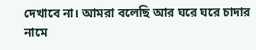দেখাবে না। আমরা বলেছি আর ঘরে ঘরে চাদার নামে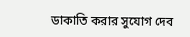ডাকাতি করার সুযোগ দেব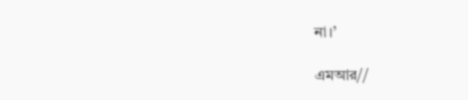না।’

এমআর//